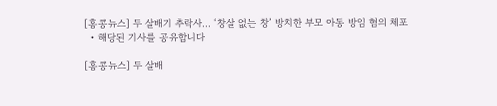[홍콩뉴스] 두 살배기 추락사… ‘창살 없는 창’ 방치한 부모 아동 방임 혐의 체포
  • 해당된 기사를 공유합니다

[홍콩뉴스] 두 살배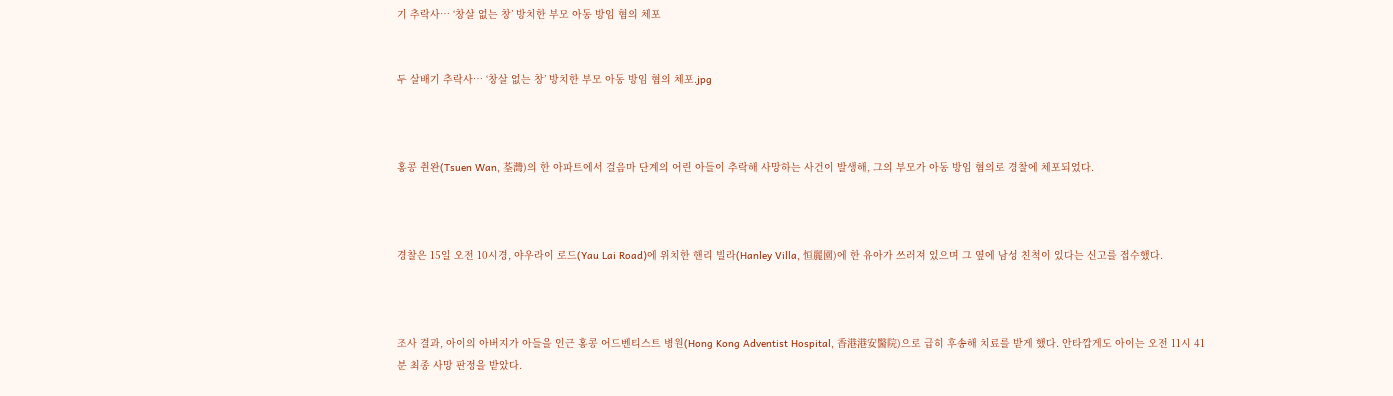기 추락사… ‘창살 없는 창’ 방치한 부모 아동 방임 혐의 체포


두 살배기 추락사… ‘창살 없는 창’ 방치한 부모 아동 방임 혐의 체포.jpg



홍콩 췬완(Tsuen Wan, 荃灣)의 한 아파트에서 걸음마 단계의 어린 아들이 추락해 사망하는 사건이 발생해, 그의 부모가 아동 방임 혐의로 경찰에 체포되었다.



경찰은 15일 오전 10시경, 야우라이 로드(Yau Lai Road)에 위치한 핸리 빌라(Hanley Villa, 恒麗園)에 한 유아가 쓰러져 있으며 그 옆에 남성 친척이 있다는 신고를 접수했다.



조사 결과, 아이의 아버지가 아들을 인근 홍콩 어드벤티스트 병원(Hong Kong Adventist Hospital, 香港港安醫院)으로 급히 후송해 치료를 받게 했다. 안타깝게도 아이는 오전 11시 41분 최종 사망 판정을 받았다.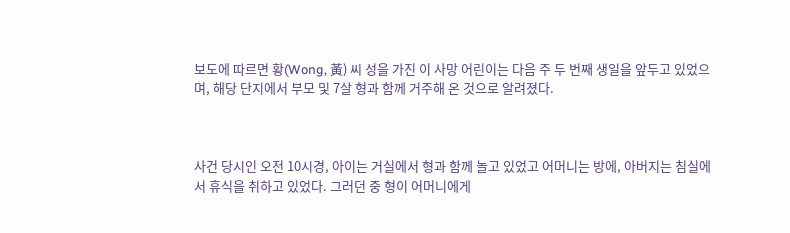보도에 따르면 황(Wong, 黃) 씨 성을 가진 이 사망 어린이는 다음 주 두 번째 생일을 앞두고 있었으며, 해당 단지에서 부모 및 7살 형과 함께 거주해 온 것으로 알려졌다.



사건 당시인 오전 10시경, 아이는 거실에서 형과 함께 놀고 있었고 어머니는 방에, 아버지는 침실에서 휴식을 취하고 있었다. 그러던 중 형이 어머니에게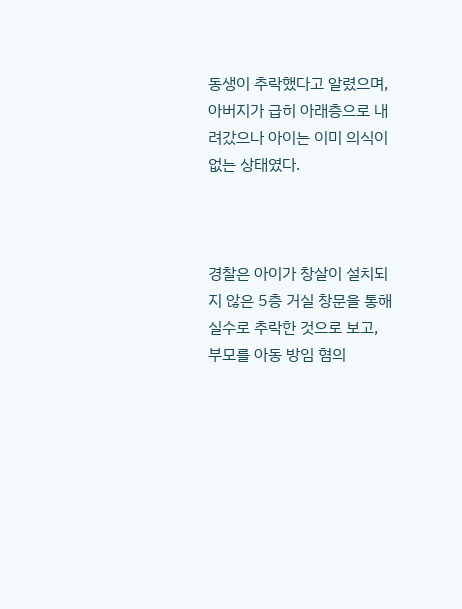동생이 추락했다고 알렸으며, 아버지가 급히 아래층으로 내려갔으나 아이는 이미 의식이 없는 상태였다.



경찰은 아이가 창살이 설치되지 않은 5층 거실 창문을 통해 실수로 추락한 것으로 보고, 부모를 아동 방임 혐의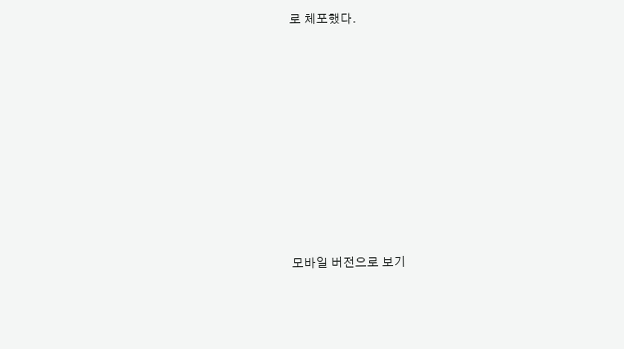로 체포했다.










모바일 버전으로 보기